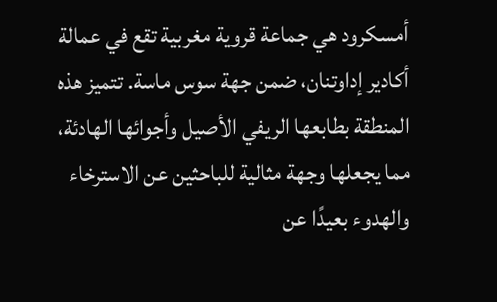أمسكرود هي جماعة قروية مغربية تقع في عمالة أكادير إداوتنان، ضمن جهة سوس ماسة. تتميز هذه المنطقة بطابعها الريفي الأصيل وأجوائها الهادئة، مما يجعلها وجهة مثالية للباحثين عن الاسترخاء والهدوء بعيدًا عن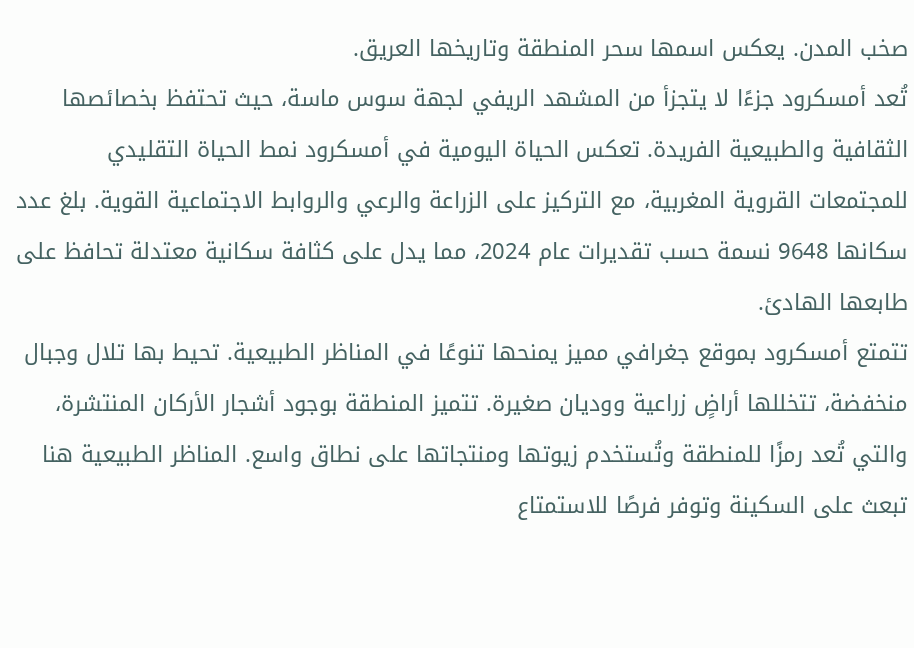صخب المدن. يعكس اسمها سحر المنطقة وتاريخها العريق.
تُعد أمسكرود جزءًا لا يتجزأ من المشهد الريفي لجهة سوس ماسة، حيث تحتفظ بخصائصها الثقافية والطبيعية الفريدة. تعكس الحياة اليومية في أمسكرود نمط الحياة التقليدي للمجتمعات القروية المغربية، مع التركيز على الزراعة والرعي والروابط الاجتماعية القوية. بلغ عدد سكانها 9648 نسمة حسب تقديرات عام 2024، مما يدل على كثافة سكانية معتدلة تحافظ على طابعها الهادئ.
تتمتع أمسكرود بموقع جغرافي مميز يمنحها تنوعًا في المناظر الطبيعية. تحيط بها تلال وجبال منخفضة، تتخللها أراضٍ زراعية ووديان صغيرة. تتميز المنطقة بوجود أشجار الأركان المنتشرة، والتي تُعد رمزًا للمنطقة وتُستخدم زيوتها ومنتجاتها على نطاق واسع. المناظر الطبيعية هنا تبعث على السكينة وتوفر فرصًا للاستمتاع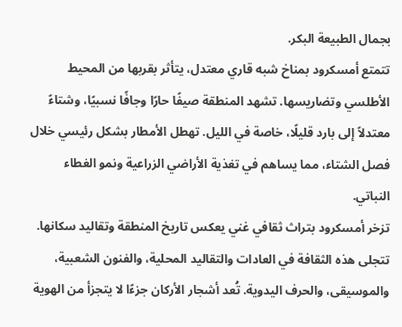بجمال الطبيعة البكر.
تتمتع أمسكرود بمناخ شبه قاري معتدل، يتأثر بقربها من المحيط الأطلسي وتضاريسها. تشهد المنطقة صيفًا حارًا وجافًا نسبيًا، وشتاءً معتدلاً إلى بارد قليلًا، خاصة في الليل. تهطل الأمطار بشكل رئيسي خلال فصل الشتاء، مما يساهم في تغذية الأراضي الزراعية ونمو الغطاء النباتي.
تزخر أمسكرود بتراث ثقافي غني يعكس تاريخ المنطقة وتقاليد سكانها. تتجلى هذه الثقافة في العادات والتقاليد المحلية، والفنون الشعبية، والموسيقى، والحرف اليدوية. تُعد أشجار الأركان جزءًا لا يتجزأ من الهوية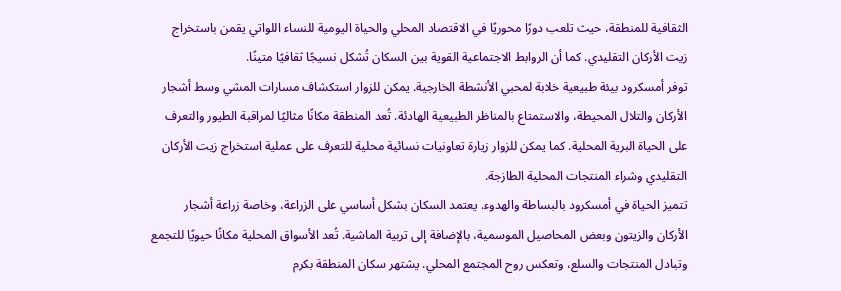الثقافية للمنطقة، حيث تلعب دورًا محوريًا في الاقتصاد المحلي والحياة اليومية للنساء اللواتي يقمن باستخراج زيت الأركان التقليدي. كما أن الروابط الاجتماعية القوية بين السكان تُشكل نسيجًا ثقافيًا متينًا.
توفر أمسكرود بيئة طبيعية خلابة لمحبي الأنشطة الخارجية. يمكن للزوار استكشاف مسارات المشي وسط أشجار الأركان والتلال المحيطة، والاستمتاع بالمناظر الطبيعية الهادئة. تُعد المنطقة مكانًا مثاليًا لمراقبة الطيور والتعرف على الحياة البرية المحلية. كما يمكن للزوار زيارة تعاونيات نسائية محلية للتعرف على عملية استخراج زيت الأركان التقليدي وشراء المنتجات المحلية الطازجة.
تتميز الحياة في أمسكرود بالبساطة والهدوء. يعتمد السكان بشكل أساسي على الزراعة، وخاصة زراعة أشجار الأركان والزيتون وبعض المحاصيل الموسمية، بالإضافة إلى تربية الماشية. تُعد الأسواق المحلية مكانًا حيويًا للتجمع وتبادل المنتجات والسلع، وتعكس روح المجتمع المحلي. يشتهر سكان المنطقة بكرم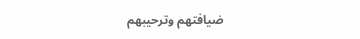ضيافتهم وترحيبهم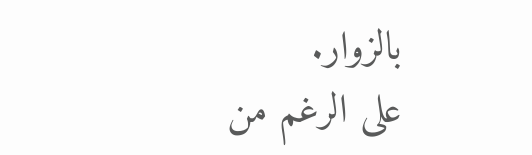بالزوار.
على الرغم من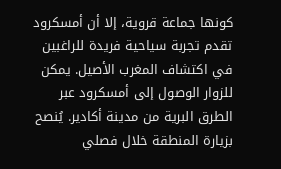كونها جماعة قروية، إلا أن أمسكرود تقدم تجربة سياحية فريدة للراغبين في اكتشاف المغرب الأصيل. يمكن للزوار الوصول إلى أمسكرود عبر الطرق البرية من مدينة أكادير. يُنصح بزيارة المنطقة خلال فصلي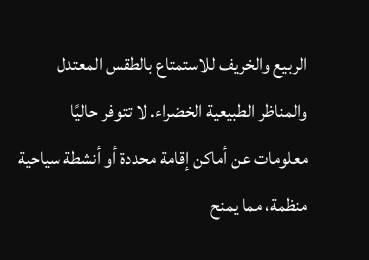الربيع والخريف للاستمتاع بالطقس المعتدل والمناظر الطبيعية الخضراء. لا تتوفر حاليًا معلومات عن أماكن إقامة محددة أو أنشطة سياحية منظمة، مما يمنح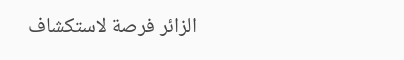الزائر فرصة لاستكشاف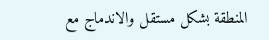المنطقة بشكل مستقل والاندماج مع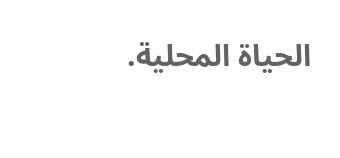الحياة المحلية.